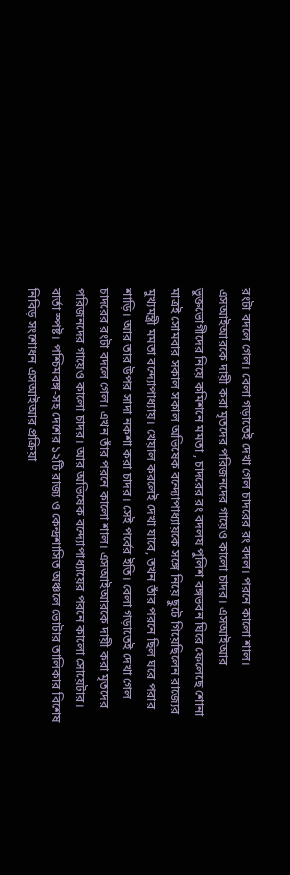রংটা বদলে গেল। বেলা গড়াতেই দেখা গেল চাদরের রং বদল। পরনে কালো শাল। এসআইআরকে দায়ী করা মৃতদের পরিজনদের গায়েও কালো চাদর। এসআইআর ভুক্তভোগীদের নিয়ে কমিশনে মমতা , চাদরের রং বদলয পুলিশ বঙ্গভবন ঘিরে ফেলেছে শোনা মাত্রই সোমবার সকাল সকাল অভিষেক বন্দ্যোপাধ্যায়কে সঙ্গে নিয়ে ছুটে গিয়েছিলেন রাজ্যের মুখ্যমন্ত্রী মমতা বন্দ্যোপাধ্যায়। খেয়াল করলেই দেখা যাবে, তখন তাঁর পরনে ছিল ঘরে পরার শাড়ি। আর তার উপর সাদা নকশা করা চাদর। সেই পর্বের ইতি। বেলা গড়াতেই দেখা গেল চাদরের রংটা বদলে গেল। এখন তাঁর পরনে কালো শাল। এসআইআরকে দায়ী করা মৃতদের পরিজনদের গায়েও কালো চাদর। আর অভিষেক বন্দ্যোপাধ্যায়ের পরনে কালো সোয়েটার। বার্তা স্পষ্ট। পশ্চিমবঙ্গ-সহ দেশের ১২টি রাজ্য ও কেন্দ্রশাসিত অঞ্চলে ভোটার তালিকার বিশেষ নিবিড় সংশোধন এসআইআর প্রক্রিয়া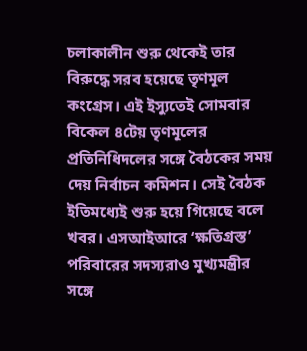চলাকালীন শুরু থেকেই তার বিরুদ্ধে সরব হয়েছে তৃণমূল কংগ্রেস। এই ইস্যুতেই সোমবার বিকেল ৪টেয় তৃণমূলের প্রতিনিধিদলের সঙ্গে বৈঠকের সময় দেয় নির্বাচন কমিশন। সেই বৈঠক ইতিমধ্যেই শুরু হয়ে গিয়েছে বলে খবর। এসআইআরে ‘ক্ষতিগ্রস্ত’ পরিবারের সদস্যরাও মুখ্যমন্ত্রীর সঙ্গে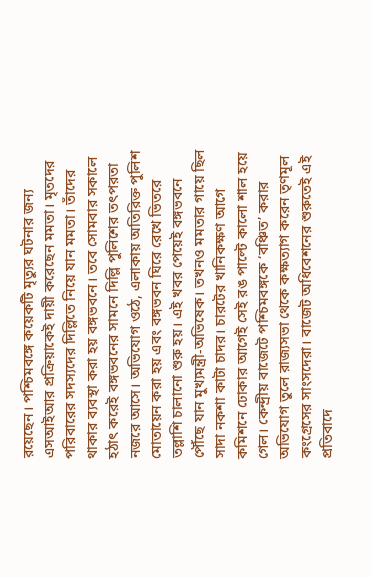রয়েছেন। পশ্চিমবঙ্গে কয়েকটি মৃত্যুর ঘটনার জন্য এসআইআর প্রক্রিয়াকেই দায়ী করেছেন মমতা। মৃতদের পরিবারের সদস্যদের দিল্লিতে নিয়ে যান মমতা। তাঁদের থাকার ব্যবস্থা করা হয় বঙ্গভবনে। তবে সোমবার সকালে হঠাৎ করেই বঙ্গভবনের সামনে দিল্লি পুলিশের তৎপরতা নজরে আসে। অভিযোগ ওঠে, এলাকায় অতিরিক্ত পুলিশ মোতায়েন করা হয় এবং বঙ্গভবন ঘিরে রেখে ভিতরে তল্লাশি চালানো শুরু হয়। এই খবর পেয়েই বঙ্গভবনে পৌঁছে যান মুখ্যমন্ত্রী-অভিষেক। তখনও মমতার গায়ে ছিল সাদা নকশা কাটা চাদর। চারটের খানিকক্ষণ আগে কমিশনে ঢোকার আগেই সেই রঙ পাল্টে কালো শাল হয়ে গেল। কেন্দ্রীয় বাজেটে পশ্চিমবঙ্গকে ‘বঞ্চিত’ করার অভিযোগ তুলে রাজ্যসভা থেকে কক্ষত্যাগ করেন তৃণমূল কংগ্রেসের সাংসদেরা। বাজেট অধিবেশনের শুরুতেই এই প্রতিবাদে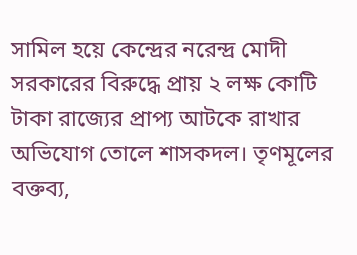সামিল হয়ে কেন্দ্রের নরেন্দ্র মোদী সরকারের বিরুদ্ধে প্রায় ২ লক্ষ কোটি টাকা রাজ্যের প্রাপ্য আটকে রাখার অভিযোগ তোলে শাসকদল। তৃণমূলের বক্তব্য,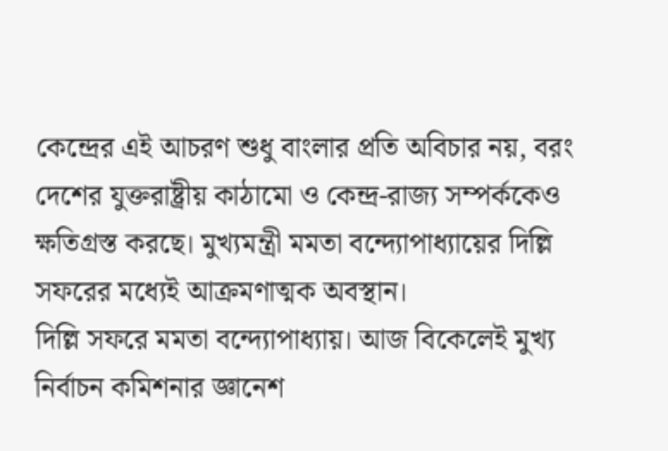কেন্দ্রের এই আচরণ শুধু বাংলার প্রতি অবিচার নয়, বরং দেশের যুক্তরাষ্ট্রীয় কাঠামো ও কেন্দ্র-রাজ্য সম্পর্ককেও ক্ষতিগ্রস্ত করছে। মুখ্যমন্ত্রী মমতা বন্দ্যোপাধ্যায়ের দিল্লি সফরের মধ্যেই আক্রমণাত্মক অবস্থান।
দিল্লি সফরে মমতা বন্দ্যোপাধ্যায়। আজ বিকেলেই মুখ্য নির্বাচন কমিশনার জ্ঞানেশ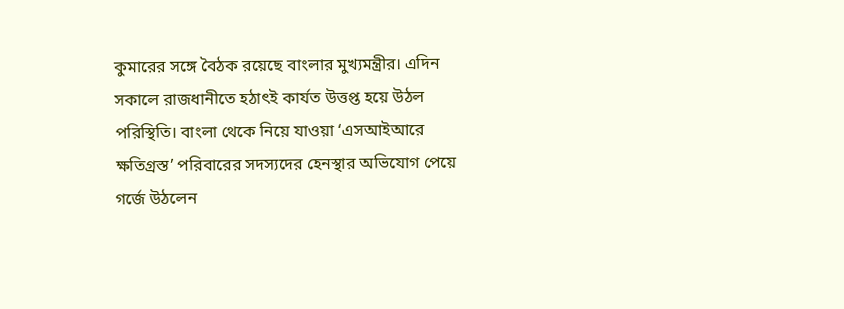কুমারের সঙ্গে বৈঠক রয়েছে বাংলার মুখ্যমন্ত্রীর। এদিন সকালে রাজধানীতে হঠাৎই কার্যত উত্তপ্ত হয়ে উঠল পরিস্থিতি। বাংলা থেকে নিয়ে যাওয়া ‘এসআইআরে ক্ষতিগ্রস্ত’ পরিবারের সদস্যদের হেনস্থার অভিযোগ পেয়ে গর্জে উঠলেন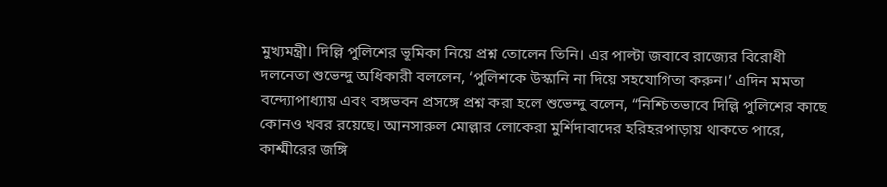মুখ্যমন্ত্রী। দিল্লি পুলিশের ভূমিকা নিয়ে প্রশ্ন তোলেন তিনি। এর পাল্টা জবাবে রাজ্যের বিরোধী দলনেতা শুভেন্দু অধিকারী বললেন, ‘পুলিশকে উস্কানি না দিয়ে সহযোগিতা করুন।’ এদিন মমতা বন্দ্যোপাধ্যায় এবং বঙ্গভবন প্রসঙ্গে প্রশ্ন করা হলে শুভেন্দু বলেন, “নিশ্চিতভাবে দিল্লি পুলিশের কাছে কোনও খবর রয়েছে। আনসারুল মোল্লার লোকেরা মুর্শিদাবাদের হরিহরপাড়ায় থাকতে পারে, কাশ্মীরের জঙ্গি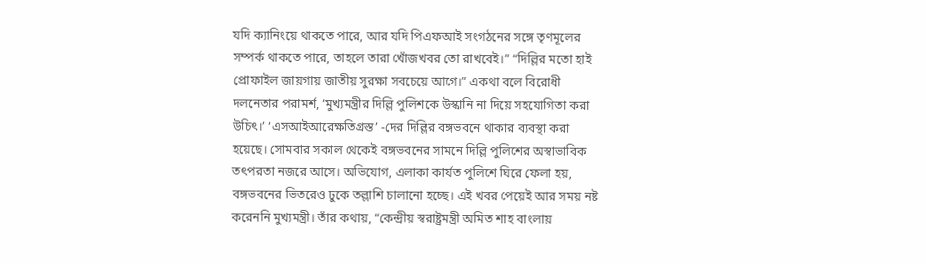যদি ক্যানিংয়ে থাকতে পারে, আর যদি পিএফআই সংগঠনের সঙ্গে তৃণমূলের সম্পর্ক থাকতে পারে, তাহলে তারা খোঁজখবর তো রাখবেই।” “দিল্লির মতো হাই প্রোফাইল জায়গায় জাতীয় সুরক্ষা সবচেয়ে আগে।” একথা বলে বিরোধী দলনেতার পরামর্শ, ‘মুখ্যমন্ত্রীর দিল্লি পুলিশকে উস্কানি না দিয়ে সহযোগিতা করা উচিৎ।’ ‘এসআইআরেক্ষতিগ্রস্ত’ -দের দিল্লির বঙ্গভবনে থাকার ব্যবস্থা করা হয়েছে। সোমবার সকাল থেকেই বঙ্গভবনের সামনে দিল্লি পুলিশের অস্বাভাবিক তৎপরতা নজরে আসে। অভিযোগ, এলাকা কার্যত পুলিশে ঘিরে ফেলা হয়, বঙ্গভবনের ভিতরেও ঢুকে তল্লাশি চালানো হচ্ছে। এই খবর পেয়েই আর সময় নষ্ট করেননি মুখ্যমন্ত্রী। তাঁর কথায়, “কেন্দ্রীয় স্বরাষ্ট্রমন্ত্রী অমিত শাহ বাংলায়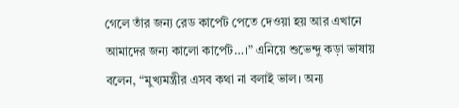গেলে তাঁর জন্য রেড কার্পেট পেতে দেওয়া হয় আর এখানে আমাদের জন্য কালো কার্পেট…।” এনিয়ে শুভেন্দু কড়া ভাষায় বলেন, “মুখ্যমন্ত্রীর এসব কথা না বলাই ভাল। অন্য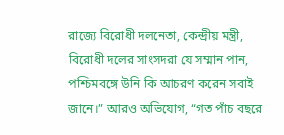রাজ্যে বিরোধী দলনেতা, কেন্দ্রীয় মন্ত্রী, বিরোধী দলের সাংসদরা যে সম্মান পান, পশ্চিমবঙ্গে উনি কি আচরণ করেন সবাই জানে।” আরও অভিযোগ, “গত পাঁচ বছরে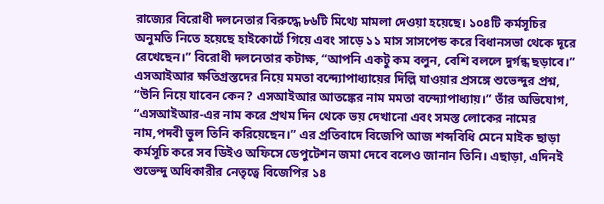রাজ্যের বিরোধী দলনেতার বিরুদ্ধে ৮৬টি মিথ্যে মামলা দেওয়া হয়েছে। ১০৪টি কর্মসূচির অনুমতি নিতে হয়েছে হাইকোর্টে গিয়ে এবং সাড়ে ১১ মাস সাসপেন্ড করে বিধানসভা থেকে দূরে রেখেছেন।” বিরোধী দলনেতার কটাক্ষ, “আপনি একটু কম বলুন, বেশি বললে দুর্গন্ধ ছড়াবে।” এসআইআর ক্ষতিগ্রস্তদের নিয়ে মমতা বন্দ্যোপাধ্যায়ের দিল্লি যাওয়ার প্রসঙ্গে শুভেন্দুর প্রশ্ন, “উনি নিয়ে যাবেন কেন? এসআইআর আতঙ্কের নাম মমতা বন্দ্যোপাধ্যায়।” তাঁর অভিযোগ, “এসআইআর-এর নাম করে প্রথম দিন থেকে ভয় দেখানো এবং সমস্ত লোকের নামের নাম,পদবী ভুল তিনি করিয়েছেন।” এর প্রতিবাদে বিজেপি আজ শব্দবিধি মেনে মাইক ছাড়া কর্মসূচি করে সব ডিইও অফিসে ডেপুটেশন জমা দেবে বলেও জানান তিনি। এছাড়া, এদিনই শুভেন্দু অধিকারীর নেতৃত্বে বিজেপির ১৪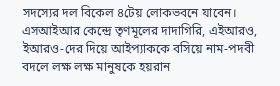সদস্যের দল বিকেল ৪টেয় লোকভবনে যাবেন। এসআইআর কেন্দ্রে তৃণমূলের দাদাগিরি, এইআরও, ইআরও-দের দিয়ে আইপ্যাককে বসিয়ে নাম-পদবী বদলে লক্ষ লক্ষ মানুষকে হয়রান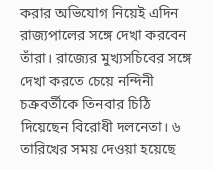করার অভিযোগ নিয়েই এদিন রাজ্যপালের সঙ্গে দেখা করবেন তাঁরা। রাজ্যের মুখ্যসচিবের সঙ্গে দেখা করতে চেয়ে নন্দিনী চক্রবর্তীকে তিনবার চিঠি দিয়েছেন বিরোধী দলনেতা। ৬ তারিখের সময় দেওয়া হয়েছে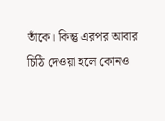তাঁকে। কিন্তু এরপর আবার চিঠি দেওয়া হলে কোনও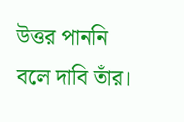উত্তর পাননি বলে দাবি তাঁর।